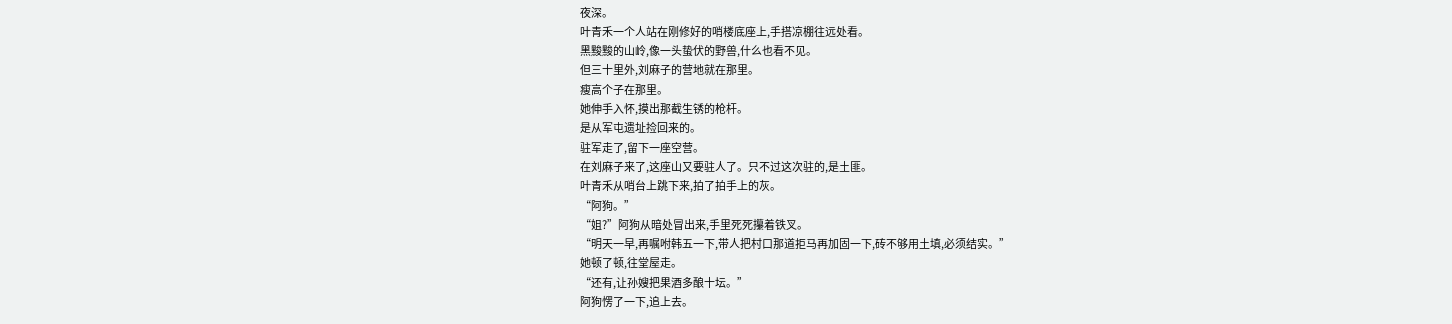夜深。
叶青禾一个人站在刚修好的哨楼底座上,手搭凉棚往远处看。
黑黢黢的山岭,像一头蛰伏的野兽,什么也看不见。
但三十里外,刘麻子的营地就在那里。
瘦高个子在那里。
她伸手入怀,摸出那截生锈的枪杆。
是从军屯遗址捡回来的。
驻军走了,留下一座空营。
在刘麻子来了,这座山又要驻人了。只不过这次驻的,是土匪。
叶青禾从哨台上跳下来,拍了拍手上的灰。
“阿狗。”
“姐?”阿狗从暗处冒出来,手里死死攥着铁叉。
“明天一早,再嘱咐韩五一下,带人把村口那道拒马再加固一下,砖不够用土填,必须结实。”
她顿了顿,往堂屋走。
“还有,让孙嫂把果酒多酿十坛。”
阿狗愣了一下,追上去。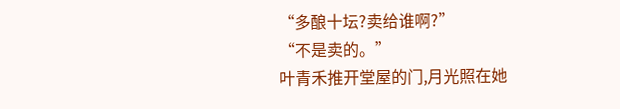“多酿十坛?卖给谁啊?”
“不是卖的。”
叶青禾推开堂屋的门,月光照在她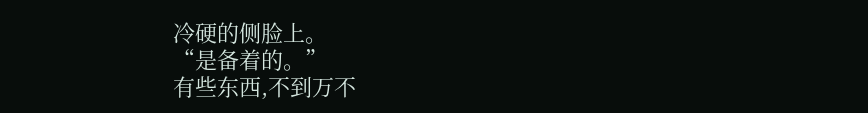冷硬的侧脸上。
“是备着的。”
有些东西,不到万不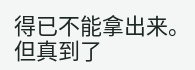得已不能拿出来。
但真到了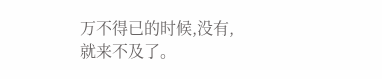万不得已的时候,没有,就来不及了。